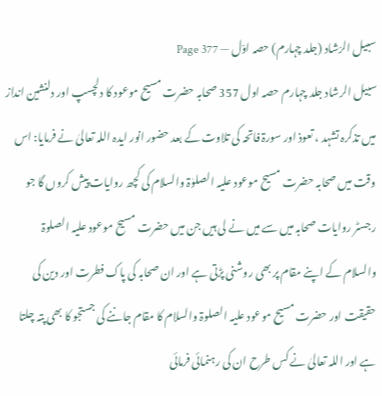سبیل الرّشاد (جلد چہارم) حصہ اوّل — Page 377
سبیل الرشاد جلد چہارم حصہ اول 357 صحابہ حضرت مسیح موعود کا دلچسپ اور دلنشین انداز میں تذکرہ تشہد ، تعوذ اور سورۃ فاتحہ کی تلاوت کے بعد حضور انور ایدہ اللہ تعالیٰ نے فرمایا: اس وقت میں صحابہ حضرت مسیح موعود علیہ الصلوٰۃ والسلام کی کچھ روایات پیش کروں گا جو رجسٹر روایات صحابہ میں سے میں نے لی ہیں جن میں حضرت مسیح موعود علیہ الصلوۃ والسلام کے اپنے مقام پر بھی روشنی پڑتی ہے اور ان صحابہ کی پاک فطرت اور دین کی حقیقت اور حضرت مسیح موعود علیہ الصلوۃ والسلام کا مقام جاننے کی جستجو کا بھی پتہ چلتا ہے اور اللہ تعالیٰ نے کس طرح ان کی رہنمائی فرمائی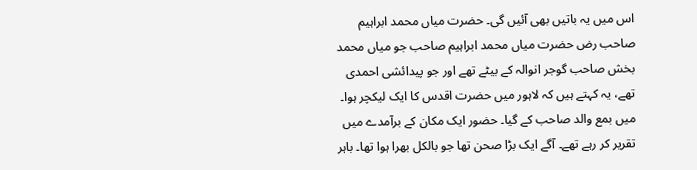اس میں یہ باتیں بھی آئیں گی۔ حضرت میاں محمد ابراہیم صاحب رض حضرت میاں محمد ابراہیم صاحب جو میاں محمد بخش صاحب گوجر انوالہ کے بیٹے تھے اور جو پیدائشی احمدی تھے، یہ کہتے ہیں کہ لاہور میں حضرت اقدس کا ایک لیکچر ہوا۔ میں بمع والد صاحب کے گیا۔ حضور ایک مکان کے برآمدے میں تقریر کر رہے تھے۔ آگے ایک بڑا صحن تھا جو بالکل بھرا ہوا تھا۔ باہر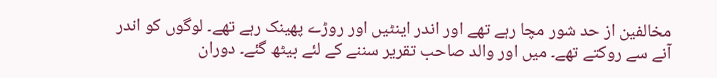مخالفین از حد شور مچا رہے تھے اور اندر اینٹیں اور روڑے پھینک رہے تھے۔ لوگوں کو اندر آنے سے روکتے تھے۔ میں اور والد صاحب تقریر سننے کے لئے بیٹھ گئے۔ دوران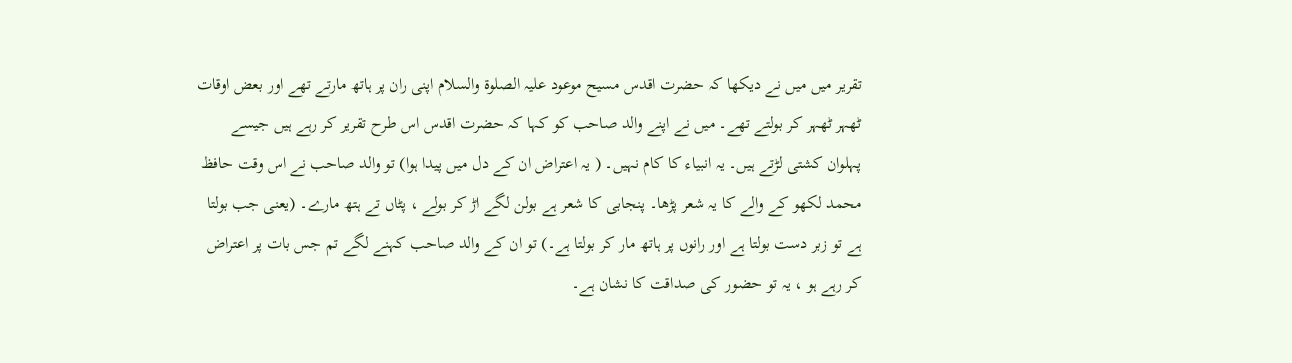تقریر میں میں نے دیکھا کہ حضرت اقدس مسیح موعود علیہ الصلوۃ والسلام اپنی ران پر ہاتھ مارتے تھے اور بعض اوقات ٹھہر ٹھہر کر بولتے تھے۔ میں نے اپنے والد صاحب کو کہا کہ حضرت اقدس اس طرح تقریر کر رہے ہیں جیسے پہلوان کشتی لڑتے ہیں۔ یہ انبیاء کا کام نہیں۔ ( یہ اعتراض ان کے دل میں پیدا ہوا) تو والد صاحب نے اس وقت حافظ محمد لکھو کے والے کا یہ شعر پڑھا۔ پنجابی کا شعر ہے بولن لگے اڑ کر بولے ، پٹاں تے ہتھ مارے۔ (یعنی جب بولتا ہے تو زبر دست بولتا ہے اور رانوں پر ہاتھ مار کر بولتا ہے۔) تو ان کے والد صاحب کہنے لگے تم جس بات پر اعتراض کر رہے ہو ، یہ تو حضور کی صداقت کا نشان ہے۔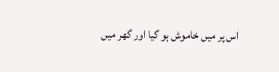اس پر میں خاموش ہو گیا اور گھر میں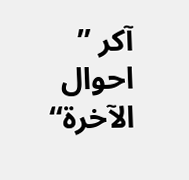آکر ” احوال الآخرة“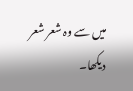میں سے وہ شعر شعر دیکھا۔